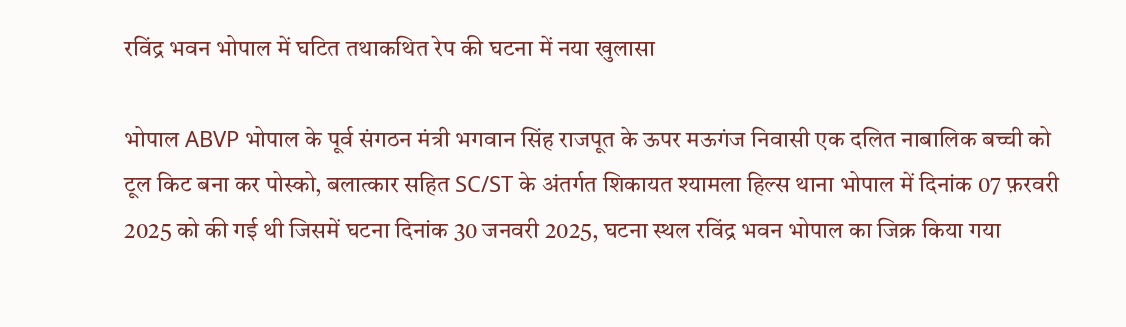रविंद्र भवन भोपाल में घटित तथाकथित रेप की घटना में नया खुलासा

भोपाल ABVP भोपाल के पूर्व संगठन मंत्री भगवान सिंह राजपूत के ऊपर मऊगंज निवासी एक दलित नाबालिक बच्ची को टूल किट बना कर पोस्को, बलात्कार सहित SC/ST के अंतर्गत शिकायत श्यामला हिल्स थाना भोपाल में दिनांक 07 फ़रवरी 2025 को की गई थी जिसमें घटना दिनांक 30 जनवरी 2025, घटना स्थल रविंद्र भवन भोपाल का जिक्र किया गया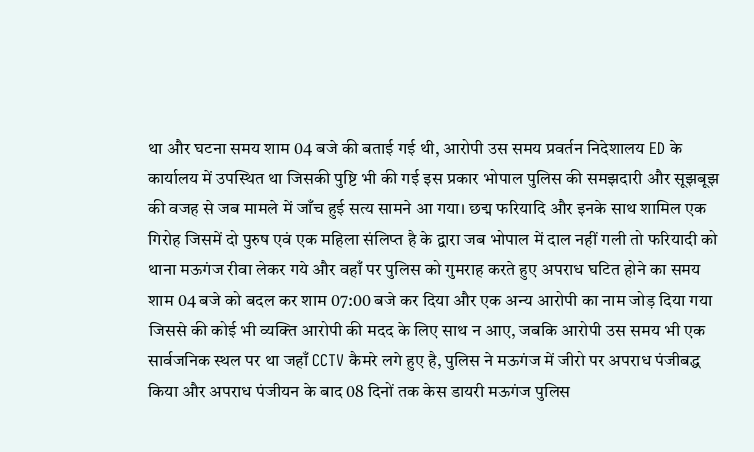था और घटना समय शाम 04 बजे की बताई गई थी, आरोपी उस समय प्रवर्तन निदेशालय ED के कार्यालय में उपस्थित था जिसकी पुष्टि भी की गई इस प्रकार भोपाल पुलिस की समझदारी और सूझबूझ की वजह से जब मामले में जाँच हुई सत्य सामने आ गया। छद्म फरियादि और इनके साथ शामिल एक गिरोह जिसमें दो पुरुष एवं एक महिला संलिप्त है के द्वारा जब भोपाल में दाल नहीं गली तो फरियादी को थाना मऊगंज रीवा लेकर गये और वहाँ पर पुलिस को गुमराह करते हुए अपराध घटित होने का समय शाम 04 बजे को बदल कर शाम 07:00 बजे कर दिया और एक अन्य आरोपी का नाम जोड़ दिया गया जिससे की कोई भी व्यक्ति आरोपी की मदद के लिए साथ न आए, जबकि आरोपी उस समय भी एक सार्वजनिक स्थल पर था जहाँ CCTV कैमरे लगे हुए है, पुलिस ने मऊगंज में जीरो पर अपराध पंजीबद्ध किया और अपराध पंजीयन के बाद 08 दिनों तक केस डायरी मऊगंज पुलिस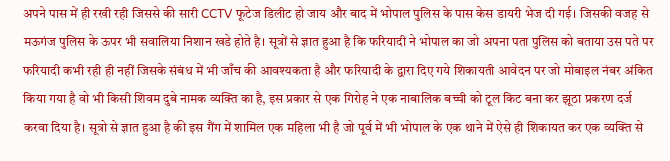अपने पास में ही रखी रही जिससे की सारी CCTV फूटेज डिलीट हो जाय और बाद में भोपाल पुलिस के पास केस डायरी भेज दी गई। जिसकी वजह से मऊगंज पुलिस के ऊपर भी सवालिया निशान खडे होते है। सूत्रों से ज्ञात हुआ है कि फरियादी ने भोपाल का जो अपना पता पुलिस को बताया उस पते पर फरियादी कभी रही ही नहीं जिसके संबंध में भी जाँच की आवश्यकता है और फरियादी के द्वारा दिए गये शिकायती आवेदन पर जो मोबाइल नंबर अंकित किया गया है वो भी किसी शिवम दुबे नामक व्यक्ति का है, इस प्रकार से एक गिरोह ने एक नाबालिक बच्ची को टूल किट बना कर झूठा प्रकरण दर्ज करवा दिया है। सूत्रो से ज्ञात हुआ है की इस गैंग में शामिल एक महिला भी है जो पूर्व में भी भोपाल के एक थाने में ऐसे ही शिकायत कर एक व्यक्ति से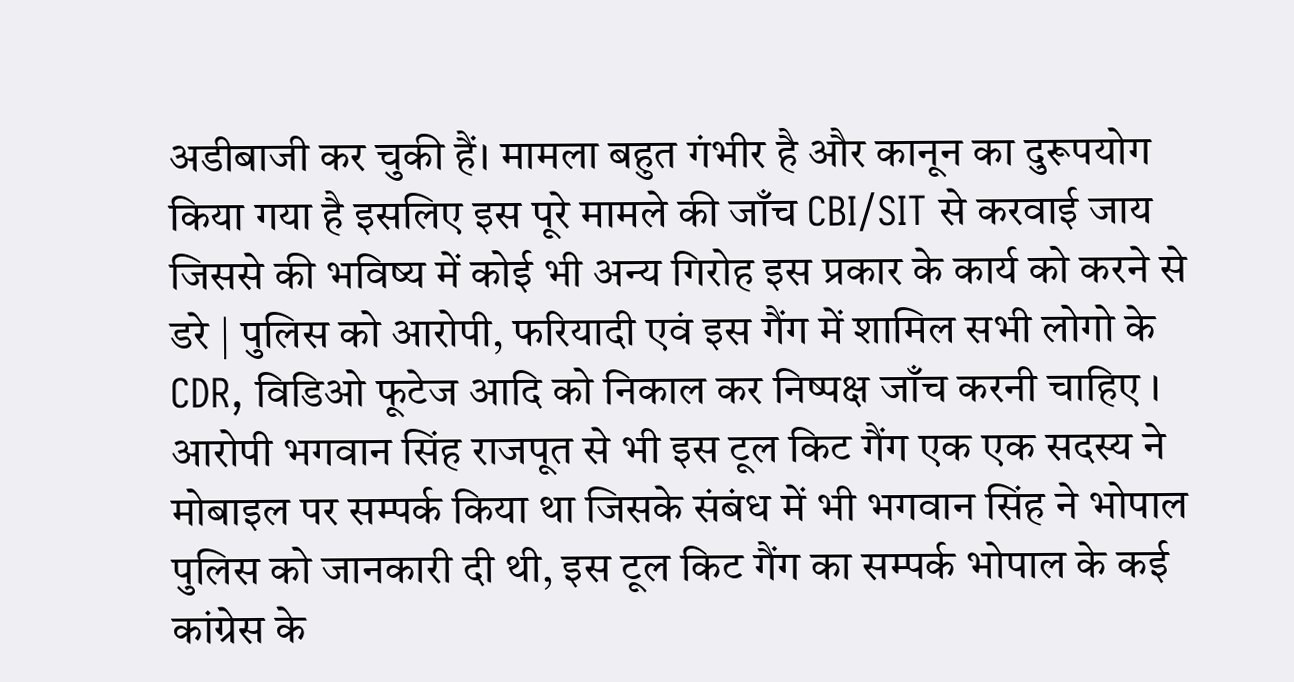अडीबाजी कर चुकी हैं। मामला बहुत गंभीर है और कानून का दुरूपयोग किया गया है इसलिए इस पूरे मामले की जाँच CBI/SIT से करवाई जाय जिससे की भविष्य में कोई भी अन्य गिरोह इस प्रकार के कार्य को करने से डरे | पुलिस को आरोपी, फरियादी एवं इस गैंग में शामिल सभी लोगो के CDR, विडिओ फूटेज आदि को निकाल कर निष्पक्ष जाँच करनी चाहिए । आरोपी भगवान सिंह राजपूत से भी इस टूल किट गैंग एक एक सदस्य ने मोबाइल पर सम्पर्क किया था जिसके संबंध में भी भगवान सिंह ने भोपाल पुलिस को जानकारी दी थी, इस टूल किट गैंग का सम्पर्क भोपाल के कई कांग्रेस के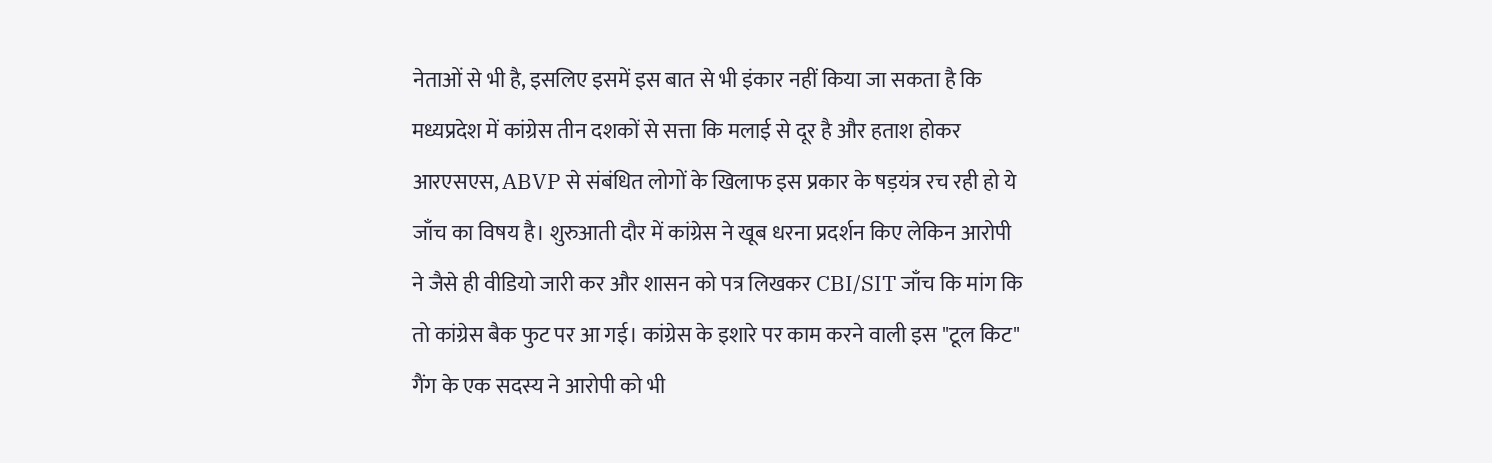नेताओं से भी है, इसलिए इसमें इस बात से भी इंकार नहीं किया जा सकता है कि मध्यप्रदेश में कांग्रेस तीन दशकों से सत्ता कि मलाई से दूर है और हताश होकर आरएसएस, ABVP से संबंधित लोगों के खिलाफ इस प्रकार के षड़यंत्र रच रही हो ये जाँच का विषय है। शुरुआती दौर में कांग्रेस ने खूब धरना प्रदर्शन किए लेकिन आरोपी ने जैसे ही वीडियो जारी कर और शासन को पत्र लिखकर CBI/SIT जाँच कि मांग कि तो कांग्रेस बैक फुट पर आ गई। कांग्रेस के इशारे पर काम करने वाली इस "टूल किट" गैंग के एक सदस्य ने आरोपी को भी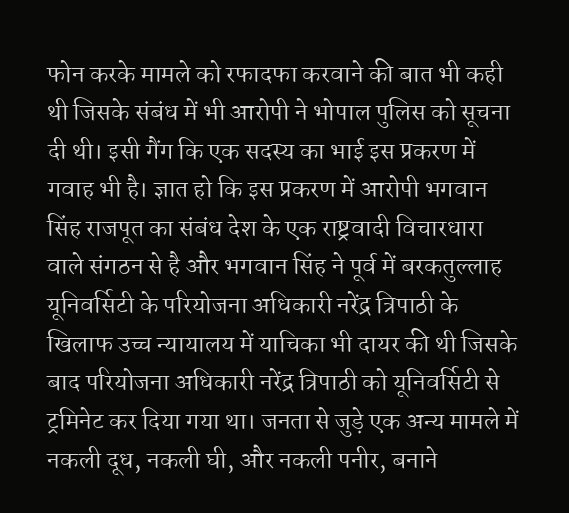फोन करके मामले को रफादफा करवाने की बात भी कही थी जिसके संबंध में भी आरोपी ने भोपाल पुलिस को सूचना दी थी। इसी गैंग कि एक सदस्य का भाई इस प्रकरण में गवाह भी है। ज्ञात हो कि इस प्रकरण में आरोपी भगवान सिंह राजपूत का संबंध देश के एक राष्ट्रवादी विचारधारा वाले संगठन से है और भगवान सिंह ने पूर्व में बरकतुल्लाह यूनिवर्सिटी के परियोजना अधिकारी नरेंद्र त्रिपाठी के खिलाफ उच्च न्यायालय में याचिका भी दायर की थी जिसके बाद परियोजना अधिकारी नरेंद्र त्रिपाठी को यूनिवर्सिटी से ट्रमिनेट कर दिया गया था। जनता से जुड़े एक अन्य मामले में नकली दूध, नकली घी, और नकली पनीर, बनाने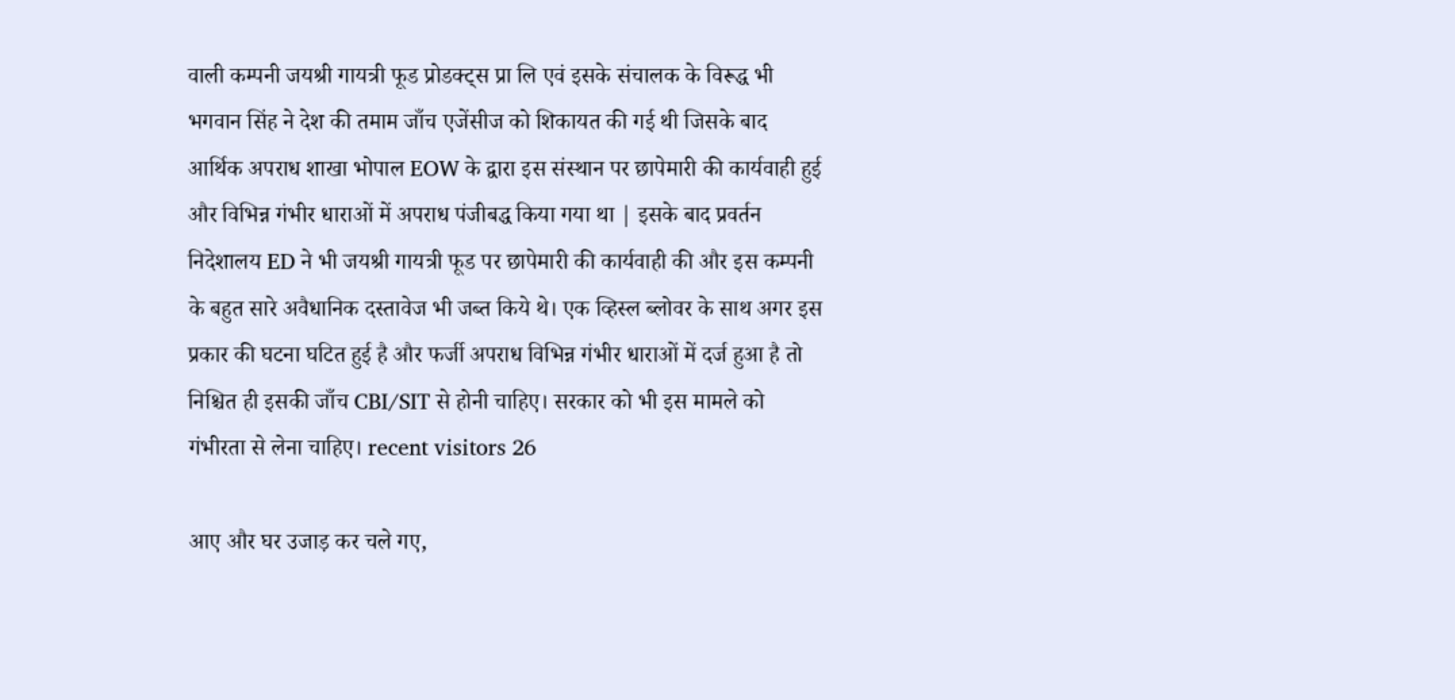वाली कम्पनी जयश्री गायत्री फूड प्रोडक्ट्स प्रा लि एवं इसके संचालक के विरूद्ध भी भगवान सिंह ने देश की तमाम जाँच एजेंसीज को शिकायत की गई थी जिसके बाद आर्थिक अपराध शाखा भोपाल EOW के द्वारा इस संस्थान पर छापेमारी की कार्यवाही हुई और विभिन्न गंभीर धाराओं में अपराध पंजीबद्ध किया गया था | इसके बाद प्रवर्तन निदेशालय ED ने भी जयश्री गायत्री फूड पर छापेमारी की कार्यवाही की और इस कम्पनी के बहुत सारे अवैधानिक दस्तावेज भी जब्त किये थे। एक व्हिस्ल ब्लोवर के साथ अगर इस प्रकार की घटना घटित हुई है और फर्जी अपराध विभिन्न गंभीर धाराओं में दर्ज हुआ है तो निश्चित ही इसकी जाँच CBI/SIT से होनी चाहिए। सरकार को भी इस मामले को गंभीरता से लेना चाहिए। recent visitors 26

आए और घर उजाड़ कर चले गए,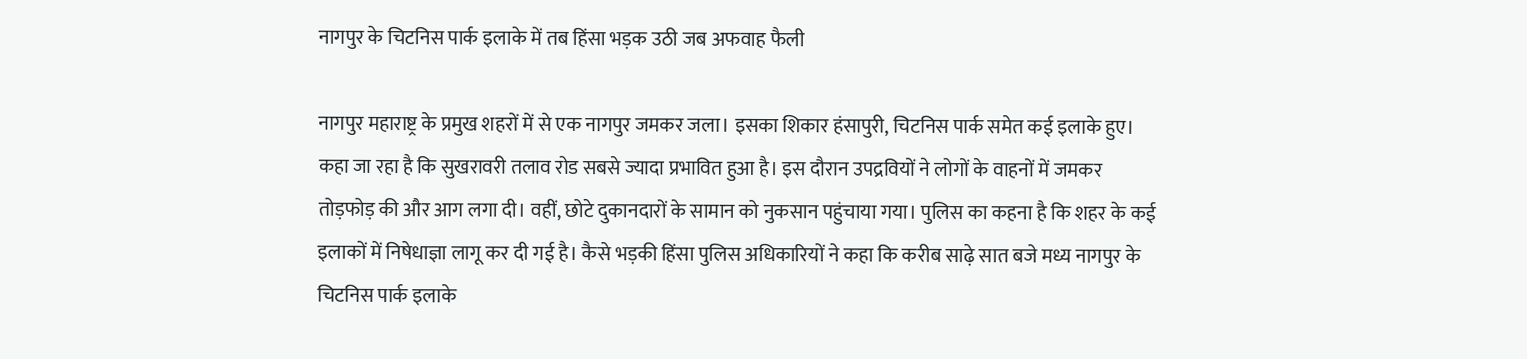नागपुर के चिटनिस पार्क इलाके में तब हिंसा भड़क उठी जब अफवाह फैली

नागपुर महाराष्ट्र के प्रमुख शहरों में से एक नागपुर जमकर जला। इसका शिकार हंसापुरी, चिटनिस पार्क समेत कई इलाके हुए। कहा जा रहा है कि सुखरावरी तलाव रोड सबसे ज्यादा प्रभावित हुआ है। इस दौरान उपद्रवियों ने लोगों के वाहनों में जमकर तोड़फोड़ की और आग लगा दी। वहीं, छोटे दुकानदारों के सामान को नुकसान पहुंचाया गया। पुलिस का कहना है कि शहर के कई इलाकों में निषेधाज्ञा लागू कर दी गई है। कैसे भड़की हिंसा पुलिस अधिकारियों ने कहा कि करीब साढ़े सात बजे मध्य नागपुर के चिटनिस पार्क इलाके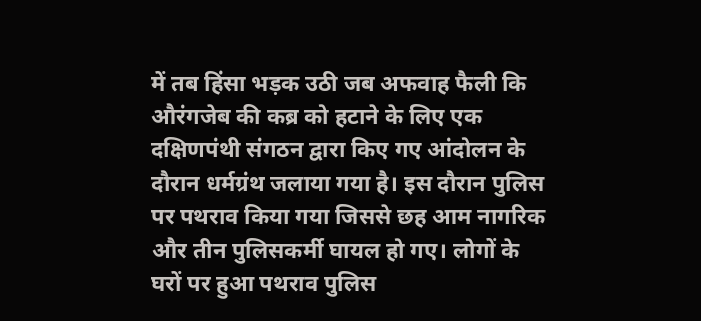में तब हिंसा भड़क उठी जब अफवाह फैली कि औरंगजेब की कब्र को हटाने के लिए एक दक्षिणपंथी संगठन द्वारा किए गए आंदोलन के दौरान धर्मग्रंथ जलाया गया है। इस दौरान पुलिस पर पथराव किया गया जिससे छह आम नागरिक और तीन पुलिसकर्मी घायल हो गए। लोगों के घरों पर हुआ पथराव पुलिस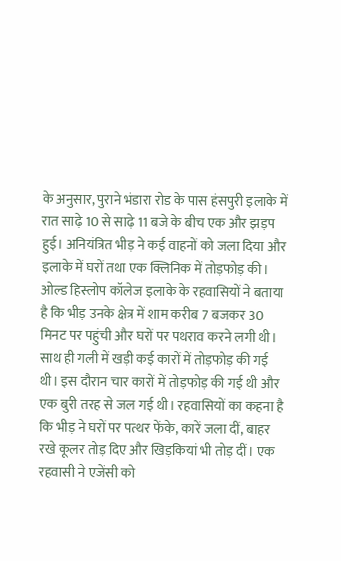के अनुसार, पुराने भंडारा रोड के पास हंसपुरी इलाके में रात साढ़े 10 से साढ़े 11 बजे के बीच एक और झड़प हुई। अनियंत्रित भीड़ ने कई वाहनों को जला दिया और इलाके में घरों तथा एक क्लिनिक में तोड़फोड़ की। ओल्ड हिस्लोप कॉलेज इलाके के रहवासियों ने बताया है कि भीड़ उनके क्षेत्र में शाम करीब 7 बजकर 30 मिनट पर पहुंची और घरों पर पथराव करने लगी थी। साथ ही गली में खड़ी कई कारों में तोड़फोड़ की गई थी। इस दौरान चार कारों में तोड़फोड़ की गई थी और एक बुरी तरह से जल गई थी। रहवासियों का कहना है कि भीड़ ने घरों पर पत्थर फेंके, कारें जला दीं, बाहर रखे कूलर तोड़ दिए और खिड़कियां भी तोड़ दीं। एक रहवासी ने एजेंसी को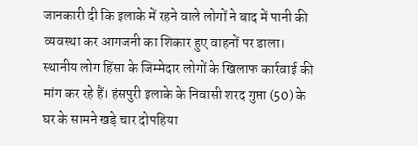जानकारी दी कि इलाके में रहने वाले लोगों ने बाद में पानी की व्यवस्था कर आगजनी का शिकार हुए वाहनों पर डाला। स्थानीय लोग हिंसा के जिम्मेदार लोगों के खिलाफ कार्रवाई की मांग कर रहे हैं। हंसपुरी इलाके के निवासी शरद गुप्ता (50) के घर के सामने खड़े चार दोपहिया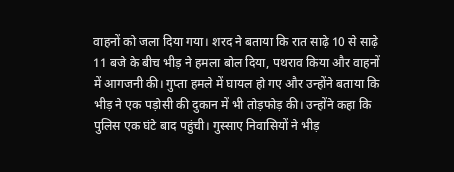वाहनों को जला दिया गया। शरद ने बताया कि रात साढ़े 10 से साढ़े 11 बजे के बीच भीड़ ने हमला बोल दिया, पथराव किया और वाहनों में आगजनी की। गुप्ता हमले में घायल हो गए और उन्होंने बताया कि भीड़ ने एक पड़ोसी की दुकान में भी तोड़फोड़ की। उन्होंने कहा कि पुलिस एक घंटे बाद पहुंची। गुस्साए निवासियों ने भीड़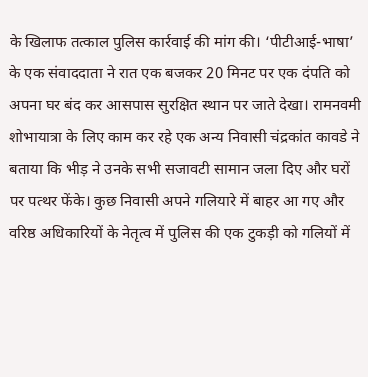के खिलाफ तत्काल पुलिस कार्रवाई की मांग की। ‘पीटीआई-भाषा’ के एक संवाददाता ने रात एक बजकर 20 मिनट पर एक दंपति को अपना घर बंद कर आसपास सुरक्षित स्थान पर जाते देखा। रामनवमी शोभायात्रा के लिए काम कर रहे एक अन्य निवासी चंद्रकांत कावडे ने बताया कि भीड़ ने उनके सभी सजावटी सामान जला दिए और घरों पर पत्थर फेंके। कुछ निवासी अपने गलियारे में बाहर आ गए और वरिष्ठ अधिकारियों के नेतृत्व में पुलिस की एक टुकड़ी को गलियों में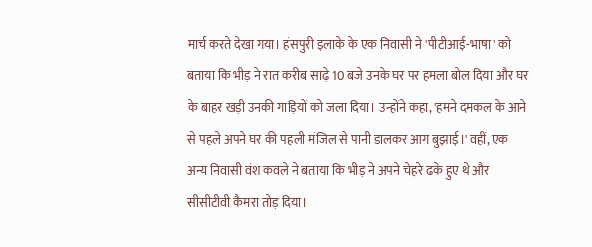मार्च करते देखा गया। हंसपुरी इलाके के एक निवासी ने 'पीटीआई-भाषा' को बताया कि भीड़ ने रात करीब साढ़े 10 बजे उनके घर पर हमला बोल दिया और घर के बाहर खड़ी उनकी गाड़ियों को जला दिया। उन्होंने कहा, 'हमने दमकल के आने से पहले अपने घर की पहली मंजिल से पानी डालकर आग बुझाई।' वहीं, एक अन्य निवासी वंश कवले ने बताया कि भीड़ ने अपने चेहरे ढके हुए थे और सीसीटीवी कैमरा तोड़ दिया।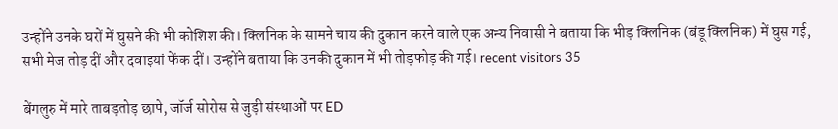उन्होंने उनके घरों में घुसने की भी कोशिश की। क्लिनिक के सामने चाय की दुकान करने वाले एक अन्य निवासी ने बताया कि भीड़ क्लिनिक (बंडू क्लिनिक) में घुस गई, सभी मेज तोड़ दीं और दवाइयां फेंक दीं। उन्होंने बताया कि उनकी दुकान में भी तोड़फोड़ की गई। recent visitors 35

बेंगलुरु में मारे ताबड़तोड़ छापे, जॉर्ज सोरोस से जुड़ी संस्थाओं पर ED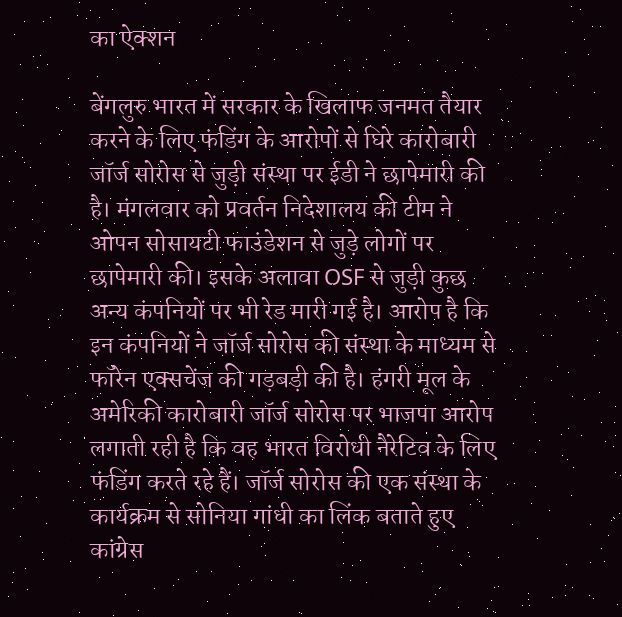का ऐक्शन

बेंगलुरु भारत में सरकार के खिलाफ जनमत तैयार करने के लिए फंडिंग के आरोपों से घिरे कारोबारी जॉर्ज सोरोस से जुड़ी संस्था पर ईडी ने छापेमारी की है। मंगलवार को प्रवर्तन निदेशालय की टीम ने ओपन सोसायटी फाउंडेशन से जुड़े लोगों पर छापेमारी की। इसके अलावा OSF से जुड़ी कुछ अन्य कंपनियों पर भी रेड मारी गई है। आरोप है कि इन कंपनियों ने जॉर्ज सोरोस की संस्था के माध्यम से फॉरेन एक्सचेंज की गड़बड़ी की है। हंगरी मूल के अमेरिकी कारोबारी जॉर्ज सोरोस पर भाजपा आरोप लगाती रही है कि वह भारत विरोधी नैरेटिव के लिए फंडिंग करते रहे हैं। जॉर्ज सोरोस की एक संस्था के कार्यक्रम से सोनिया गांधी का लिंक बताते हुए कांग्रेस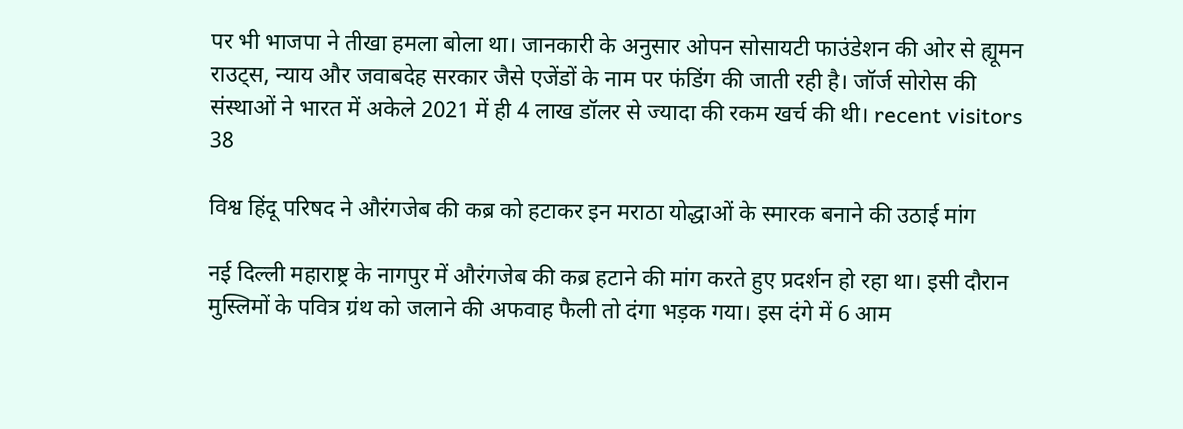पर भी भाजपा ने तीखा हमला बोला था। जानकारी के अनुसार ओपन सोसायटी फाउंडेशन की ओर से ह्यूमन राउट्स, न्याय और जवाबदेह सरकार जैसे एजेंडों के नाम पर फंडिंग की जाती रही है। जॉर्ज सोरोस की संस्थाओं ने भारत में अकेले 2021 में ही 4 लाख डॉलर से ज्यादा की रकम खर्च की थी। recent visitors 38

विश्व हिंदू परिषद ने औरंगजेब की कब्र को हटाकर इन मराठा योद्धाओं के स्मारक बनाने की उठाई मांग

नई दिल्ली महाराष्ट्र के नागपुर में औरंगजेब की कब्र हटाने की मांग करते हुए प्रदर्शन हो रहा था। इसी दौरान मुस्लिमों के पवित्र ग्रंथ को जलाने की अफवाह फैली तो दंगा भड़क गया। इस दंगे में 6 आम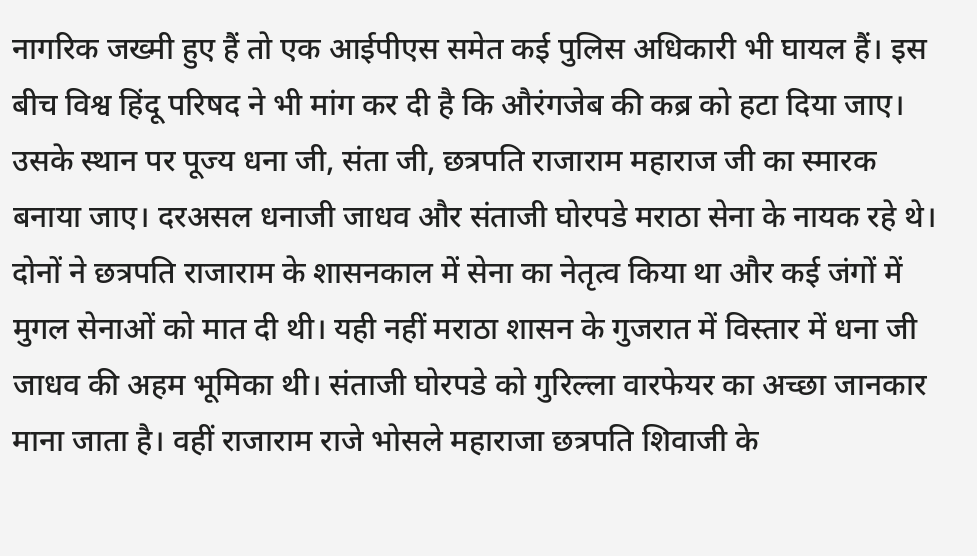नागरिक जख्मी हुए हैं तो एक आईपीएस समेत कई पुलिस अधिकारी भी घायल हैं। इस बीच विश्व हिंदू परिषद ने भी मांग कर दी है कि औरंगजेब की कब्र को हटा दिया जाए। उसके स्थान पर पूज्य धना जी, संता जी, छत्रपति राजाराम महाराज जी का स्मारक बनाया जाए। दरअसल धनाजी जाधव और संताजी घोरपडे मराठा सेना के नायक रहे थे। दोनों ने छत्रपति राजाराम के शासनकाल में सेना का नेतृत्व किया था और कई जंगों में मुगल सेनाओं को मात दी थी। यही नहीं मराठा शासन के गुजरात में विस्तार में धना जी जाधव की अहम भूमिका थी। संताजी घोरपडे को गुरिल्ला वारफेयर का अच्छा जानकार माना जाता है। वहीं राजाराम राजे भोसले महाराजा छत्रपति शिवाजी के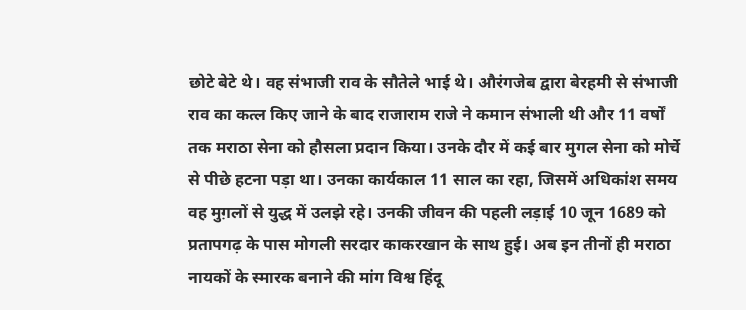छोटे बेटे थे। वह संभाजी राव के सौतेले भाई थे। औरंगजेब द्वारा बेरहमी से संभाजी राव का कत्ल किए जाने के बाद राजाराम राजे ने कमान संभाली थी और 11 वर्षों तक मराठा सेना को हौसला प्रदान किया। उनके दौर में कई बार मुगल सेना को मोर्चे से पीछे हटना पड़ा था। उनका कार्यकाल 11 साल का रहा, जिसमें अधिकांश समय वह मुग़लों से युद्ध में उलझे रहे। उनकी जीवन की पहली लड़ाई 10 जून 1689 को प्रतापगढ़ के पास मोगली सरदार काकरखान के साथ हुई। अब इन तीनों ही मराठा नायकों के स्मारक बनाने की मांग विश्व हिंदू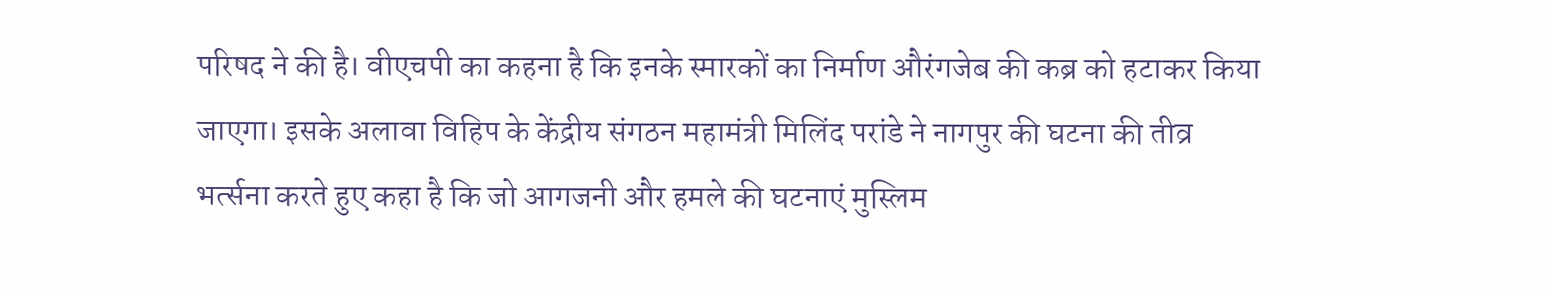परिषद ने की है। वीएचपी का कहना है कि इनके स्मारकों का निर्माण औरंगजेब की कब्र को हटाकर किया जाएगा। इसके अलावा विहिप के केंद्रीय संगठन महामंत्री मिलिंद परांडे ने नागपुर की घटना की तीव्र भर्त्सना करते हुए कहा है कि जो आगजनी और हमले की घटनाएं मुस्लिम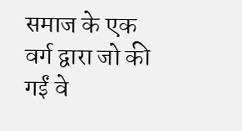समाज के एक वर्ग द्वारा जो की गईं वे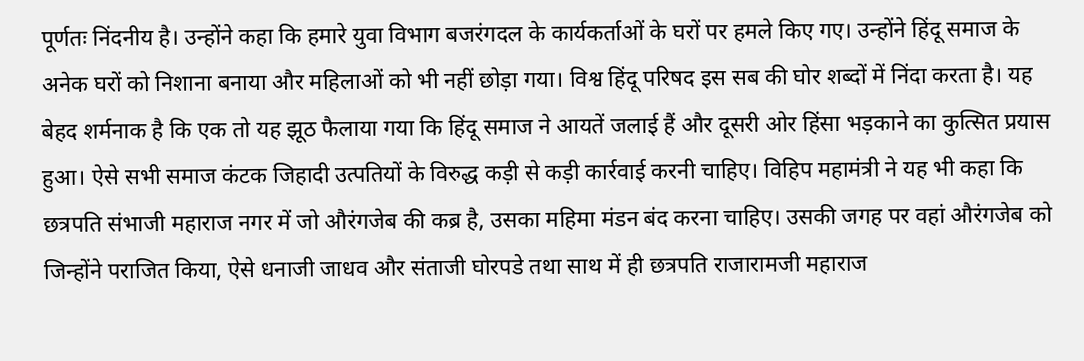पूर्णतः निंदनीय है। उन्होंने कहा कि हमारे युवा विभाग बजरंगदल के कार्यकर्ताओं के घरों पर हमले किए गए। उन्होंने हिंदू समाज के अनेक घरों को निशाना बनाया और महिलाओं को भी नहीं छोड़ा गया। विश्व हिंदू परिषद इस सब की घोर शब्दों में निंदा करता है। यह बेहद शर्मनाक है कि एक तो यह झूठ फैलाया गया कि हिंदू समाज ने आयतें जलाई हैं और दूसरी ओर हिंसा भड़काने का कुत्सित प्रयास हुआ। ऐसे सभी समाज कंटक जिहादी उत्पतियों के विरुद्ध कड़ी से कड़ी कार्रवाई करनी चाहिए। विहिप महामंत्री ने यह भी कहा कि छत्रपति संभाजी महाराज नगर में जो औरंगजेब की कब्र है, उसका महिमा मंडन बंद करना चाहिए। उसकी जगह पर वहां औरंगजेब को जिन्होंने पराजित किया, ऐसे धनाजी जाधव और संताजी घोरपडे तथा साथ में ही छत्रपति राजारामजी महाराज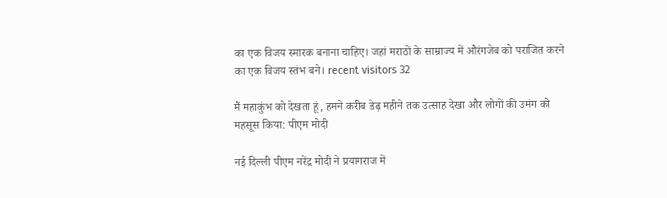का एक विजय स्मारक बनाना चाहिए। जहां मराठों के साम्राज्य में औरंगजेब को पराजित करने का एक विजय स्तंभ बने। recent visitors 32

मैं महाकुंभ को देखता हूं, हमने करीब डेढ़ महीने तक उत्साह देखा और लोगों की उमंग को महसूस किया: पीएम मोदी

नई दिल्ली पीएम नरेंद्र मोदी ने प्रयागराज में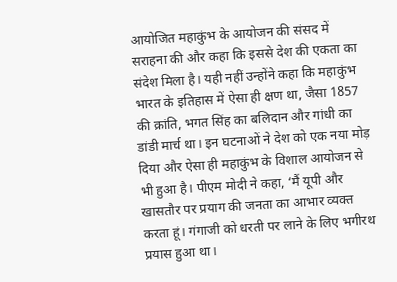आयोजित महाकुंभ के आयोजन की संसद में सराहना की और कहा कि इससे देश की एकता का संदेश मिला है। यही नहीं उन्होंने कहा कि महाकुंभ भारत के इतिहास में ऐसा ही क्षण था, जैसा 1857 की क्रांति, भगत सिंह का बलिदान और गांधी का डांडी मार्च था। इन घटनाओं ने देश को एक नया मोड़ दिया और ऐसा ही महाकुंभ के विशाल आयोजन से भी हुआ है। पीएम मोदी ने कहा, ‘मैं यूपी और खासतौर पर प्रयाग की जनता का आभार व्यक्त करता हूं। गंगाजी को धरती पर लाने के लिए भगीरथ प्रयास हुआ था।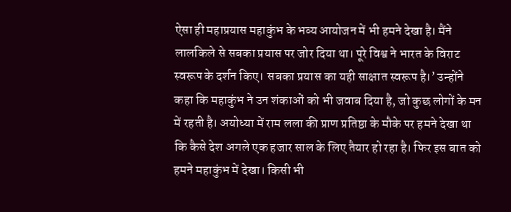ऐसा ही महाप्रयास महाकुंभ के भव्य आयोजन में भी हमने देखा है। मैंने लालकिले से सबका प्रयास पर जोर दिया था। पूरे विश्व ने भारत के विराट स्वरूप के दर्शन किए। सबका प्रयास का यही साक्षात स्वरूप है।’ उन्होंने कहा कि महाकुंभ ने उन शंकाओं को भी जवाब दिया है, जो कुछ लोगों के मन में रहती है। अयोध्या में राम लला की प्राण प्रतिष्ठा के मौके पर हमने देखा था कि कैसे देश अगले एक हजार साल के लिए तैयार हो रहा है। फिर इस बात को हमने महाकुंभ में देखा। किसी भी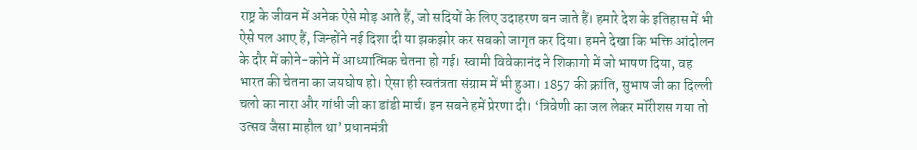राष्ट्र के जीवन में अनेक ऐसे मोड़ आते हैं, जो सदियों के लिए उदाहरण बन जाते हैं। हमारे देश के इतिहास में भी ऐसे पल आए हैं, जिन्होंने नई दिशा दी या झकझोर कर सबको जागृत कर दिया। हमने देखा कि भक्ति आंदोलन के दौर में कोने-कोने में आध्यात्मिक चेतना हो गई। स्वामी विवेकानंद ने शिकागो में जो भाषण दिया, वह भारत की चेतना का जयघोष हो। ऐसा ही स्वतंत्रता संग्राम में भी हुआ। 1857 की क्रांति, सुभाष जी का दिल्ली चलो का नारा और गांधी जी का डांडी मार्च। इन सबने हमें प्रेरणा दी। ‘त्रिवेणी का जल लेकर मॉरीशस गया तो उत्सव जैसा माहौल था’ प्रधानमंत्री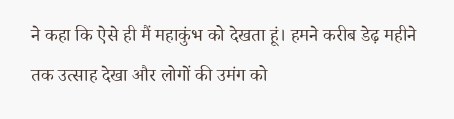ने कहा कि ऐसे ही मैं महाकुंभ को देखता हूं। हमने करीब डेढ़ महीने तक उत्साह देखा और लोगों की उमंग को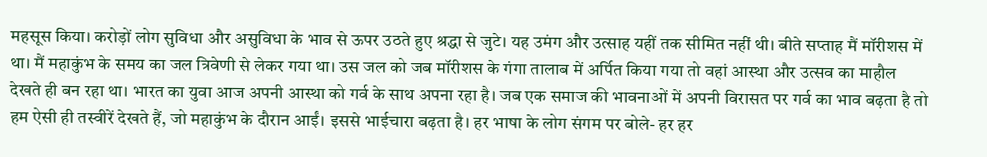महसूस किया। करोड़ों लोग सुविधा और असुविधा के भाव से ऊपर उठते हुए श्रद्धा से जुटे। यह उमंग और उत्साह यहीं तक सीमित नहीं थी। बीते सप्ताह मैं मॉरीशस में था। मैं महाकुंभ के समय का जल त्रिवेणी से लेकर गया था। उस जल को जब मॉरीशस के गंगा तालाब में अर्पित किया गया तो वहां आस्था और उत्सव का माहौल देखते ही बन रहा था। भारत का युवा आज अपनी आस्था को गर्व के साथ अपना रहा है। जब एक समाज की भावनाओं में अपनी विरासत पर गर्व का भाव बढ़ता है तो हम ऐसी ही तस्वीरें देखते हैं, जो महाकुंभ के दौरान आईं। इससे भाईचारा बढ़ता है। हर भाषा के लोग संगम पर बोले- हर हर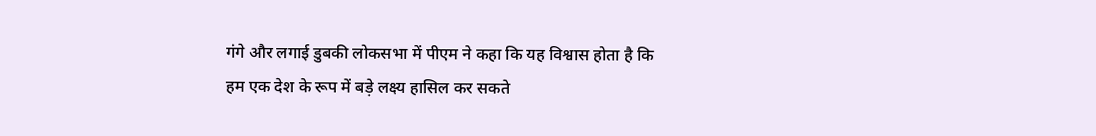गंगे और लगाई डुबकी लोकसभा में पीएम ने कहा कि यह विश्वास होता है कि हम एक देश के रूप में बड़े लक्ष्य हासिल कर सकते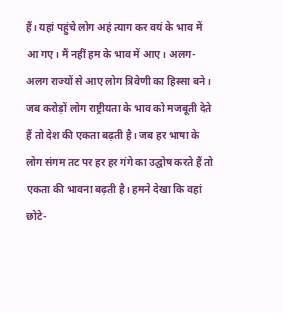हैं। यहां पहुंचे लोग अहं त्याग कर वयं के भाव में आ गए। मैं नहीं हम के भाव में आए। अलग-अलग राज्यों से आए लोग त्रिवेणी का हिस्सा बने। जब करोड़ों लोग राष्ट्रीयता के भाव को मजबूती देते हैं तो देश की एकता बढ़ती है। जब हर भाषा के लोग संगम तट पर हर हर गंगे का उद्घोष करते हैं तो एकता की भावना बढ़ती है। हमने देखा कि वहां छोटे-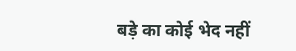बड़े का कोई भेद नहीं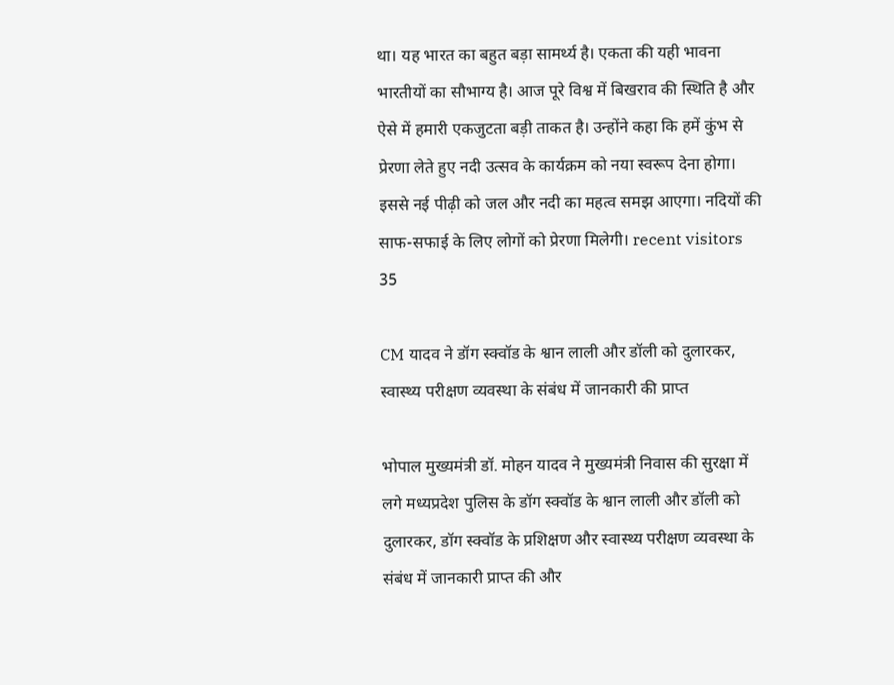था। यह भारत का बहुत बड़ा सामर्थ्य है। एकता की यही भावना भारतीयों का सौभाग्य है। आज पूरे विश्व में बिखराव की स्थिति है और ऐसे में हमारी एकजुटता बड़ी ताकत है। उन्होंने कहा कि हमें कुंभ से प्रेरणा लेते हुए नदी उत्सव के कार्यक्रम को नया स्वरूप देना होगा। इससे नई पीढ़ी को जल और नदी का महत्व समझ आएगा। नदियों की साफ-सफाई के लिए लोगों को प्रेरणा मिलेगी। recent visitors 35

CM यादव ने डॉग स्क्वॉड के श्वान लाली और डॉली को दुलारकर, स्वास्थ्य परीक्षण व्यवस्था के संबंध में जानकारी की प्राप्त

भोपाल मुख्यमंत्री डॉ. मोहन यादव ने मुख्यमंत्री निवास की सुरक्षा में लगे मध्यप्रदेश पुलिस के डॉग स्क्वॉड के श्वान लाली और डॉली को दुलारकर, डॉग स्क्वॉड के प्रशिक्षण और स्वास्थ्य परीक्षण व्यवस्था के संबंध में जानकारी प्राप्त की और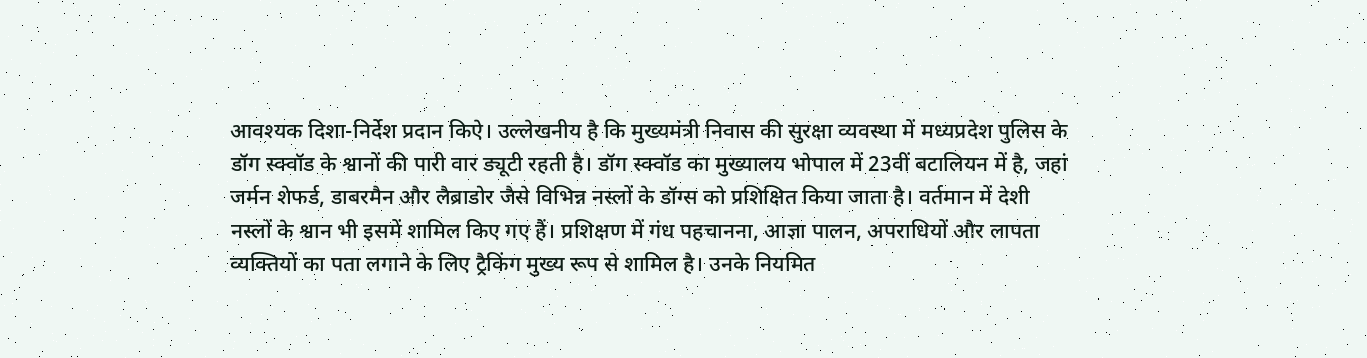आवश्यक दिशा-निर्देश प्रदान किऐ। उल्लेखनीय है कि मुख्यमंत्री निवास की सुरक्षा व्यवस्था में मध्यप्रदेश पुलिस के डॉग स्क्वॉड के श्वानों की पारी वार ड्यूटी रहती है। डॉग स्क्वॉड का मुख्यालय भोपाल में 23वीं बटालियन में है, जहां जर्मन शेफर्ड, डाबरमैन और लैब्राडोर जैसे विभिन्न नस्लों के डॉग्स को प्रशिक्षित किया जाता है। वर्तमान में देशी नस्लों के श्वान भी इसमें शामिल किए गए हैं। प्रशिक्षण में गंध पहचानना, आज्ञा पालन, अपराधियों और लापता व्यक्तियों का पता लगाने के लिए ट्रैकिंग मुख्य रूप से शामिल है। उनके नियमित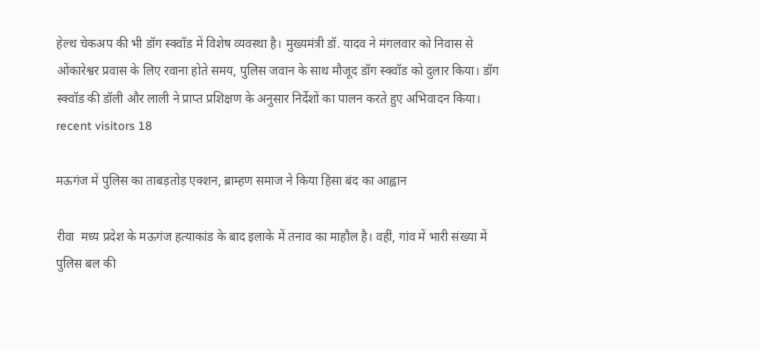हेल्थ चेकअप की भी डॉग स्क्वॉड में विशेष व्यवस्था है। मुख्यमंत्री डॉ. यादव ने मंगलवार को निवास से ओंकारेश्वर प्रवास के लिए रवाना होते समय, पुलिस जवान के साथ मौजूद डॉग स्क्वॉड को दुलार किया। डॉग स्क्वॉड की डॉली और लाली ने प्राप्त प्रशिक्षण के अनुसार निर्देशों का पालन करते हुए अभिवादन किया।   recent visitors 18

मऊगंज में पुलिस का ताबड़तोड़ एक्शन, ब्राम्हण समाज ने किया हिंसा बंद का आह्वान

रीवा  मध्य प्रदेश के मऊगंज हत्याकांड के बाद इलाके में तनाव का माहौल है। वहीं, गांव में भारी संख्या में पुलिस बल की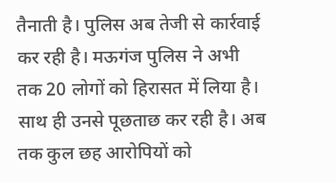तैनाती है। पुलिस अब तेजी से कार्रवाई कर रही है। मऊगंज पुलिस ने अभी तक 20 लोगों को हिरासत में लिया है। साथ ही उनसे पूछताछ कर रही है। अब तक कुल छह आरोपियों को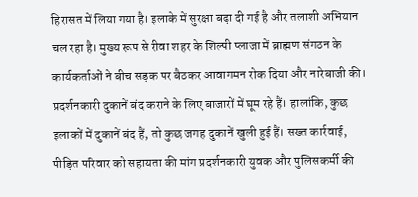हिरासत में लिया गया है। इलाके में सुरक्षा बढ़ा दी गई है और तलाशी अभियान चल रहा है। मुख्य रूप से रीवा शहर के शिल्पी प्लाजा में ब्राह्मण संगठन के कार्यकर्ताओं ने बीच सड़क पर बैठकर आवागमन रोक दिया और नारेबाजी की। प्रदर्शनकारी दुकानें बंद कराने के लिए बाजारों में घूम रहे हैं। हालांकि, कुछ इलाकों में दुकानें बंद हैं, तो कुछ जगह दुकानें खुली हुई हैं। सख्त कार्रवाई, पीड़ित परिवार को सहायता की मांग प्रदर्शनकारी युवक और पुलिसकर्मी की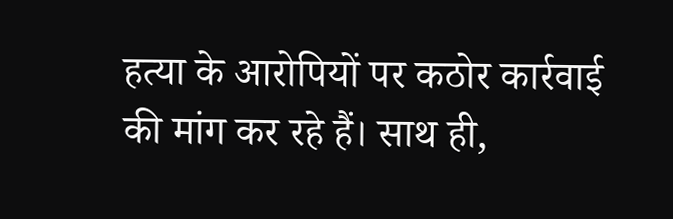हत्या के आरोपियों पर कठोर कार्रवाई की मांग कर रहे हैं। साथ ही,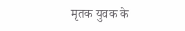मृतक युवक के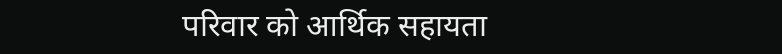परिवार को आर्थिक सहायता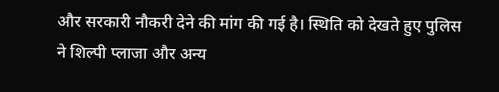और सरकारी नौकरी देने की मांग की गई है। स्थिति को देखते हुए पुलिस ने शिल्पी प्लाजा और अन्य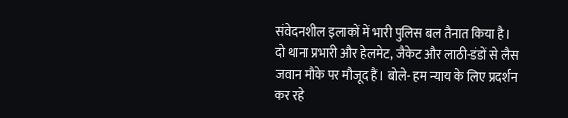संवेदनशील इलाकों में भारी पुलिस बल तैनात किया है। दो थाना प्रभारी और हेलमेट, जैकेट और लाठी-डंडों से लैस जवान मौके पर मौजूद हैं। बोले- हम न्याय के लिए प्रदर्शन कर रहे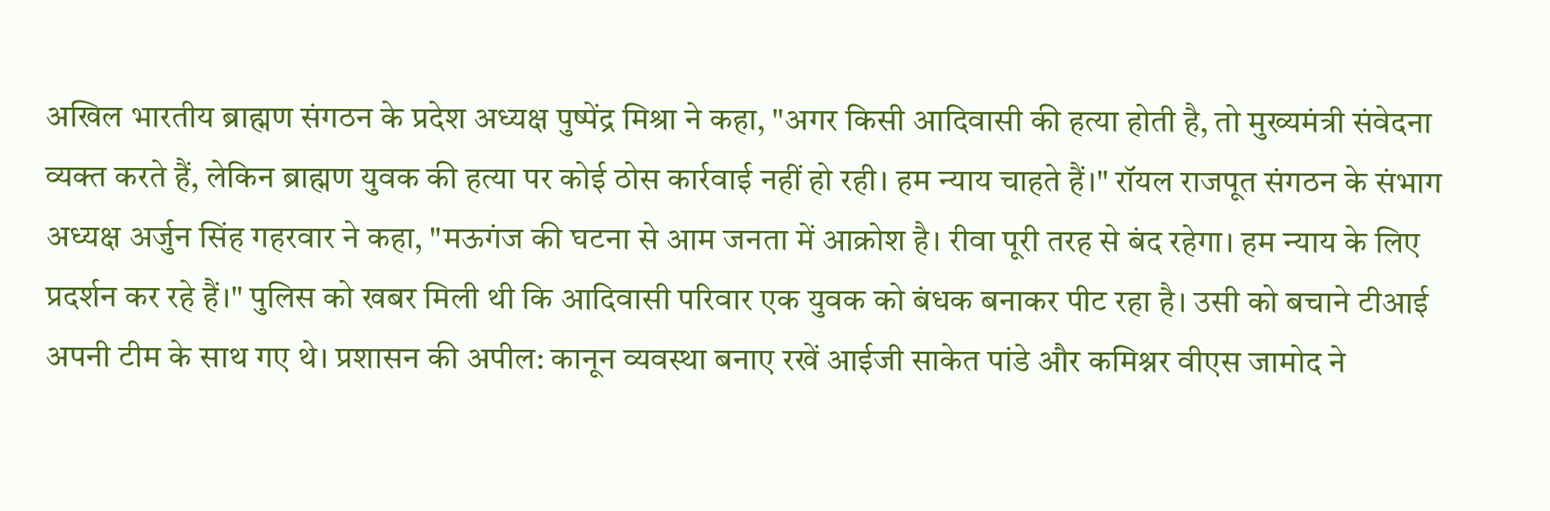अखिल भारतीय ब्राह्मण संगठन के प्रदेश अध्यक्ष पुष्पेंद्र मिश्रा ने कहा, "अगर किसी आदिवासी की हत्या होती है, तो मुख्यमंत्री संवेदना व्यक्त करते हैं, लेकिन ब्राह्मण युवक की हत्या पर कोई ठोस कार्रवाई नहीं हो रही। हम न्याय चाहते हैं।" रॉयल राजपूत संगठन के संभाग अध्यक्ष अर्जुन सिंह गहरवार ने कहा, "मऊगंज की घटना से आम जनता में आक्रोश है। रीवा पूरी तरह से बंद रहेगा। हम न्याय के लिए प्रदर्शन कर रहे हैं।" पुलिस को खबर मिली थी कि आदिवासी परिवार एक युवक को बंधक बनाकर पीट रहा है। उसी को बचाने टीआई अपनी टीम के साथ गए थे। प्रशासन की अपील: कानून व्यवस्था बनाए रखें आईजी साकेत पांडे और कमिश्नर वीएस जामोद ने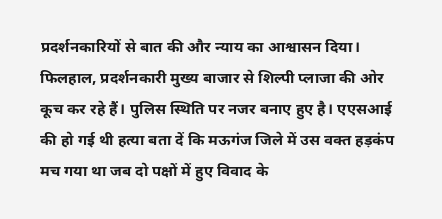प्रदर्शनकारियों से बात की और न्याय का आश्वासन दिया। फिलहाल, प्रदर्शनकारी मुख्य बाजार से शिल्पी प्लाजा की ओर कूच कर रहे हैं। पुलिस स्थिति पर नजर बनाए हुए है। एएसआई की हो गई थी हत्या बता दें कि मऊगंज जिले में उस वक्त हड़कंप मच गया था जब दो पक्षों में हुए विवाद के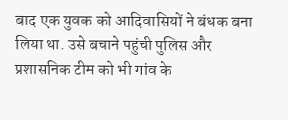बाद एक युवक को आदिवासियों ने बंधक बना लिया था. उसे बचाने पहुंची पुलिस और प्रशासनिक टीम को भी गांव के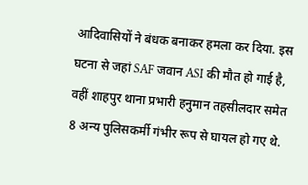आदिवासियों ने बंधक बनाकर हमला कर दिया. इस घटना से जहां SAF जवान ASI की मौत हो गाई है, वहीं शाहपुर थाना प्रभारी हनुमान तहसीलदार समेत 8 अन्य पुलिसकर्मी गंभीर रूप से घायल हो गए थे.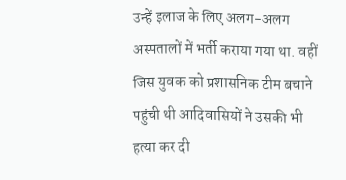उन्हें इलाज के लिए अलग-अलग अस्पतालों में भर्ती कराया गया था. वहीं जिस युवक को प्रशासनिक टीम बचाने पहुंची थी आदिवासियों ने उसकी भी हत्या कर दी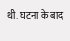थी. घटना के बाद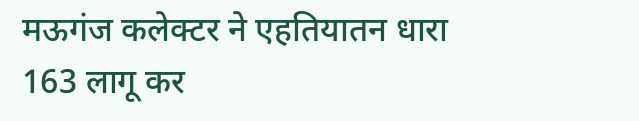मऊगंज कलेक्टर ने एहतियातन धारा 163 लागू कर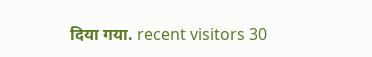दिया गया. recent visitors 30